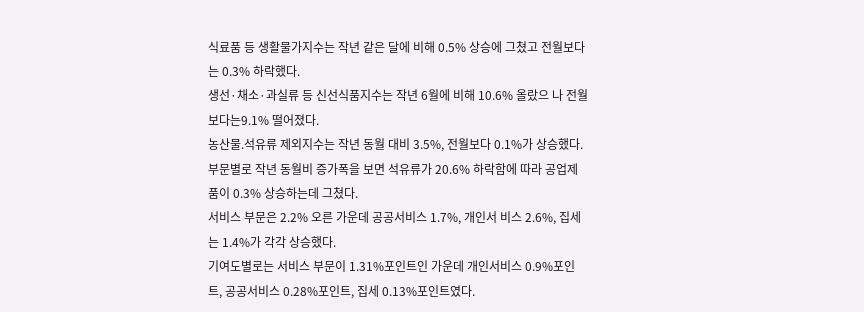식료품 등 생활물가지수는 작년 같은 달에 비해 0.5% 상승에 그쳤고 전월보다는 0.3% 하락했다.
생선·채소·과실류 등 신선식품지수는 작년 6월에 비해 10.6% 올랐으 나 전월보다는9.1% 떨어졌다.
농산물.석유류 제외지수는 작년 동월 대비 3.5%, 전월보다 0.1%가 상승했다.
부문별로 작년 동월비 증가폭을 보면 석유류가 20.6% 하락함에 따라 공업제품이 0.3% 상승하는데 그쳤다.
서비스 부문은 2.2% 오른 가운데 공공서비스 1.7%, 개인서 비스 2.6%, 집세는 1.4%가 각각 상승했다.
기여도별로는 서비스 부문이 1.31%포인트인 가운데 개인서비스 0.9%포인트, 공공서비스 0.28%포인트, 집세 0.13%포인트였다.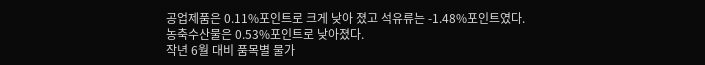공업제품은 0.11%포인트로 크게 낮아 졌고 석유류는 -1.48%포인트였다.
농축수산물은 0.53%포인트로 낮아졌다.
작년 6월 대비 품목별 물가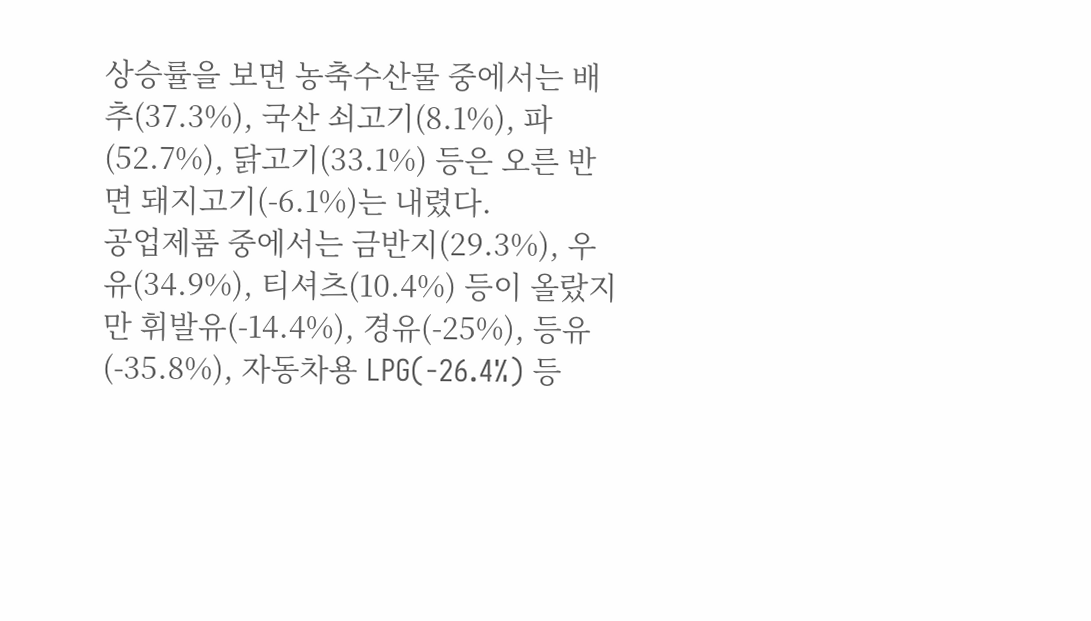상승률을 보면 농축수산물 중에서는 배추(37.3%), 국산 쇠고기(8.1%), 파(52.7%), 닭고기(33.1%) 등은 오른 반면 돼지고기(-6.1%)는 내렸다.
공업제품 중에서는 금반지(29.3%), 우유(34.9%), 티셔츠(10.4%) 등이 올랐지만 휘발유(-14.4%), 경유(-25%), 등유(-35.8%), 자동차용 LPG(-26.4%) 등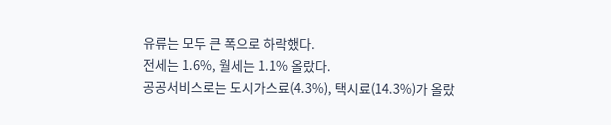유류는 모두 큰 폭으로 하락했다.
전세는 1.6%, 월세는 1.1% 올랐다.
공공서비스로는 도시가스료(4.3%), 택시료(14.3%)가 올랐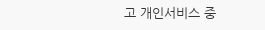고 개인서비스 중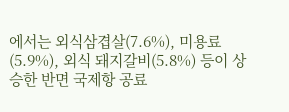에서는 외식삼겹살(7.6%), 미용료(5.9%), 외식 돼지갈비(5.8%) 등이 상승한 반면 국제항 공료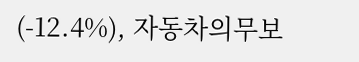(-12.4%), 자동차의무보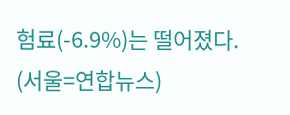험료(-6.9%)는 떨어졌다.
(서울=연합뉴스)